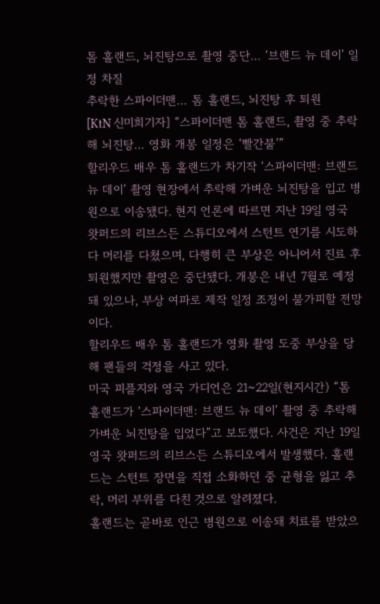톰 홀랜드, 뇌진탕으로 촬영 중단… ‘브랜드 뉴 데이’ 일정 차질
추락한 스파이더맨… 톰 홀랜드, 뇌진탕 후 퇴원
[KtN 신미희기자] “스파이더맨 톰 홀랜드, 촬영 중 추락해 뇌진탕… 영화 개봉 일정은 ‘빨간불’”
할리우드 배우 톰 홀랜드가 차기작 ‘스파이더맨: 브랜드 뉴 데이’ 촬영 현장에서 추락해 가벼운 뇌진탕을 입고 병원으로 이송됐다. 현지 언론에 따르면 지난 19일 영국 왓퍼드의 리브스든 스튜디오에서 스턴트 연기를 시도하다 머리를 다쳤으며, 다행히 큰 부상은 아니어서 진료 후 퇴원했지만 촬영은 중단됐다. 개봉은 내년 7월로 예정돼 있으나, 부상 여파로 제작 일정 조정이 불가피할 전망이다.
할리우드 배우 톰 홀랜드가 영화 촬영 도중 부상을 당해 팬들의 걱정을 사고 있다.
미국 피플지와 영국 가디언은 21~22일(현지시간) “톰 홀랜드가 ‘스파이더맨: 브랜드 뉴 데이’ 촬영 중 추락해 가벼운 뇌진탕을 입었다”고 보도했다. 사건은 지난 19일 영국 왓퍼드의 리브스든 스튜디오에서 발생했다. 홀랜드는 스턴트 장면을 직접 소화하던 중 균형을 잃고 추락, 머리 부위를 다친 것으로 알려졌다.
홀랜드는 곧바로 인근 병원으로 이송돼 치료를 받았으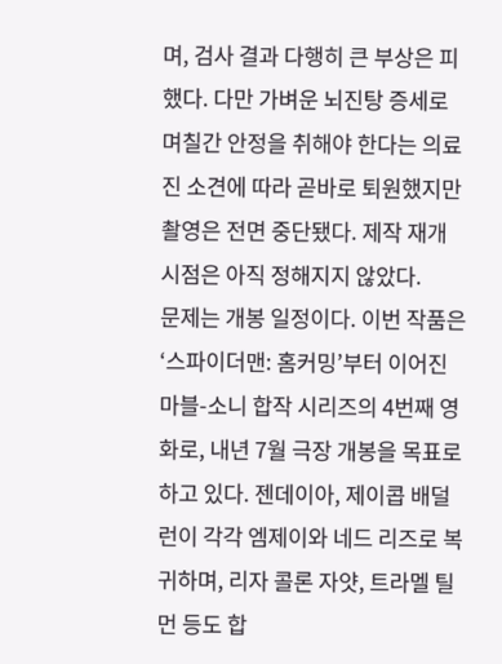며, 검사 결과 다행히 큰 부상은 피했다. 다만 가벼운 뇌진탕 증세로 며칠간 안정을 취해야 한다는 의료진 소견에 따라 곧바로 퇴원했지만 촬영은 전면 중단됐다. 제작 재개 시점은 아직 정해지지 않았다.
문제는 개봉 일정이다. 이번 작품은 ‘스파이더맨: 홈커밍’부터 이어진 마블-소니 합작 시리즈의 4번째 영화로, 내년 7월 극장 개봉을 목표로 하고 있다. 젠데이아, 제이콥 배덜런이 각각 엠제이와 네드 리즈로 복귀하며, 리자 콜론 자얏, 트라멜 틸먼 등도 합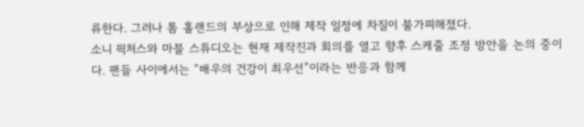류한다. 그러나 톰 홀랜드의 부상으로 인해 제작 일정에 차질이 불가피해졌다.
소니 픽처스와 마블 스튜디오는 현재 제작진과 회의를 열고 향후 스케줄 조정 방안을 논의 중이다. 팬들 사이에서는 “배우의 건강이 최우선”이라는 반응과 함께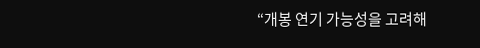“개봉 연기 가능성을 고려해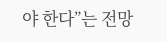야 한다”는 전망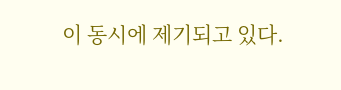이 동시에 제기되고 있다.